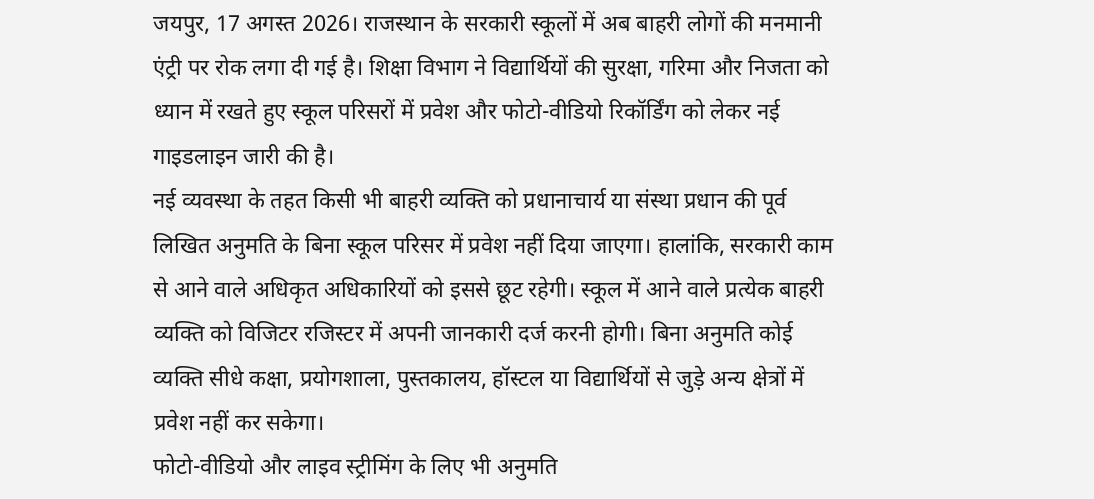जयपुर, 17 अगस्त 2026। राजस्थान के सरकारी स्कूलों में अब बाहरी लोगों की मनमानी एंट्री पर रोक लगा दी गई है। शिक्षा विभाग ने विद्यार्थियों की सुरक्षा, गरिमा और निजता को ध्यान में रखते हुए स्कूल परिसरों में प्रवेश और फोटो-वीडियो रिकॉर्डिंग को लेकर नई गाइडलाइन जारी की है।
नई व्यवस्था के तहत किसी भी बाहरी व्यक्ति को प्रधानाचार्य या संस्था प्रधान की पूर्व लिखित अनुमति के बिना स्कूल परिसर में प्रवेश नहीं दिया जाएगा। हालांकि, सरकारी काम से आने वाले अधिकृत अधिकारियों को इससे छूट रहेगी। स्कूल में आने वाले प्रत्येक बाहरी व्यक्ति को विजिटर रजिस्टर में अपनी जानकारी दर्ज करनी होगी। बिना अनुमति कोई व्यक्ति सीधे कक्षा, प्रयोगशाला, पुस्तकालय, हॉस्टल या विद्यार्थियों से जुड़े अन्य क्षेत्रों में प्रवेश नहीं कर सकेगा।
फोटो-वीडियो और लाइव स्ट्रीमिंग के लिए भी अनुमति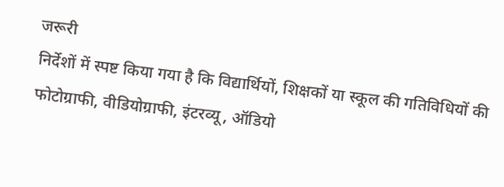जरूरी
निर्देशों में स्पष्ट किया गया है कि विद्यार्थियों, शिक्षकों या स्कूल की गतिविधियों की फोटोग्राफी, वीडियोग्राफी, इंटरव्यू, ऑडियो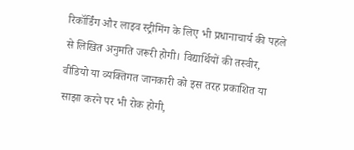रिकॉर्डिंग और लाइव स्ट्रीमिंग के लिए भी प्रधानाचार्य की पहले से लिखित अनुमति जरूरी होगी। विद्यार्थियों की तस्वीर, वीडियो या व्यक्तिगत जानकारी को इस तरह प्रकाशित या साझा करने पर भी रोक होगी,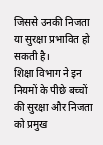जिससे उनकी निजता या सुरक्षा प्रभावित हो सकती है।
शिक्षा विभाग ने इन नियमों के पीछे बच्चों की सुरक्षा और निजता को प्रमुख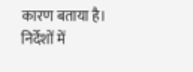कारण बताया है। निर्देशों में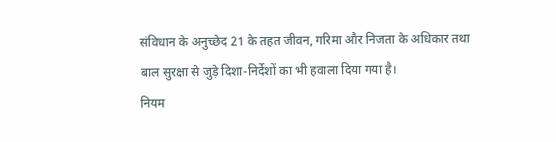संविधान के अनुच्छेद 21 के तहत जीवन, गरिमा और निजता के अधिकार तथा बाल सुरक्षा से जुड़े दिशा-निर्देशों का भी हवाला दिया गया है।
नियम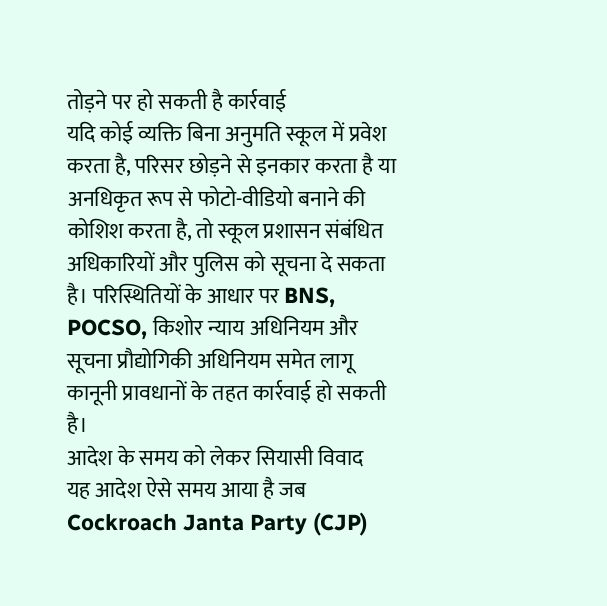तोड़ने पर हो सकती है कार्रवाई
यदि कोई व्यक्ति बिना अनुमति स्कूल में प्रवेश करता है, परिसर छोड़ने से इनकार करता है या अनधिकृत रूप से फोटो-वीडियो बनाने की कोशिश करता है, तो स्कूल प्रशासन संबंधित अधिकारियों और पुलिस को सूचना दे सकता है। परिस्थितियों के आधार पर BNS, POCSO, किशोर न्याय अधिनियम और सूचना प्रौद्योगिकी अधिनियम समेत लागू कानूनी प्रावधानों के तहत कार्रवाई हो सकती है।
आदेश के समय को लेकर सियासी विवाद
यह आदेश ऐसे समय आया है जब Cockroach Janta Party (CJP)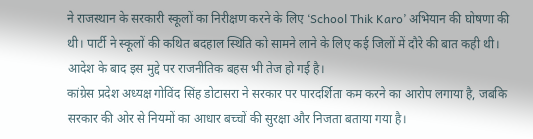ने राजस्थान के सरकारी स्कूलों का निरीक्षण करने के लिए ‘School Thik Karo’ अभियान की घोषणा की थी। पार्टी ने स्कूलों की कथित बदहाल स्थिति को सामने लाने के लिए कई जिलों में दौरे की बात कही थी। आदेश के बाद इस मुद्दे पर राजनीतिक बहस भी तेज हो गई है।
कांग्रेस प्रदेश अध्यक्ष गोविंद सिंह डोटासरा ने सरकार पर पारदर्शिता कम करने का आरोप लगाया है, जबकि सरकार की ओर से नियमों का आधार बच्चों की सुरक्षा और निजता बताया गया है।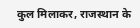कुल मिलाकर, राजस्थान के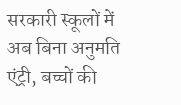सरकारी स्कूलों में अब बिना अनुमति एंट्री, बच्चों की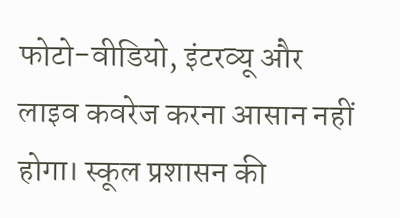फोटो-वीडियो, इंटरव्यू और लाइव कवरेज करना आसान नहीं होगा। स्कूल प्रशासन की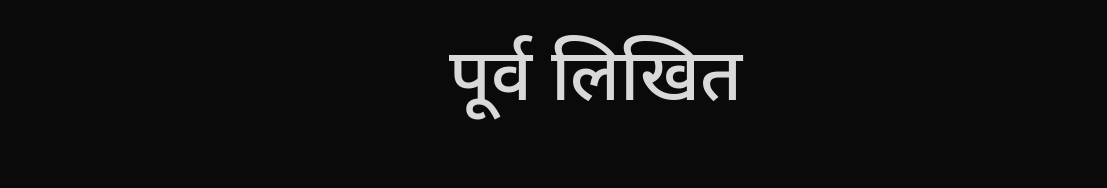पूर्व लिखित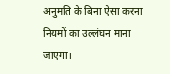अनुमति के बिना ऐसा करना नियमों का उल्लंघन माना जाएगा।